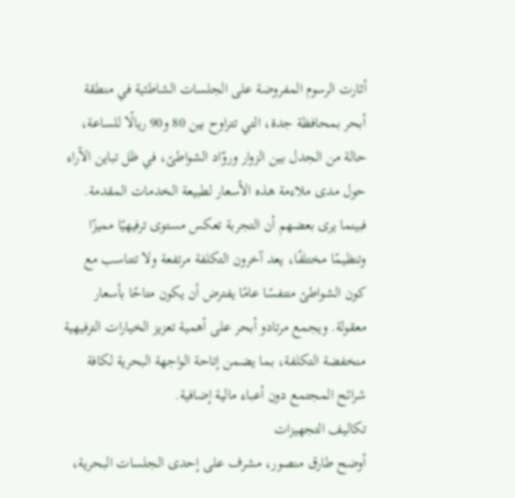أثارت الرسوم المفروضة على الجلسات الشاطئية في منطقة أبحر بمحافظة جدة، التي تتراوح بين 80 و90 ريالًا للساعة، حالة من الجدل بين الزوار وروّاد الشواطئ، في ظل تباين الآراء حول مدى ملاءمة هذه الأسعار لطبيعة الخدمات المقدمة. فبينما يرى بعضهم أن التجربة تعكس مستوى ترفيهيًا مميزًا وتنظيمًا مختلفًا، يعد آخرون التكلفة مرتفعة ولا تتناسب مع كون الشواطئ متنفسًا عامًا يفترض أن يكون متاحًا بأسعار معقولة. ويجمع مرتادو أبحر على أهمية تعزيز الخيارات الترفيهية منخفضة التكلفة، بما يضمن إتاحة الواجهة البحرية لكافة شرائح المجتمع دون أعباء مالية إضافية.
تكاليف التجهيزات
أوضح طارق منصور، مشرف على إحدى الجلسات البحرية،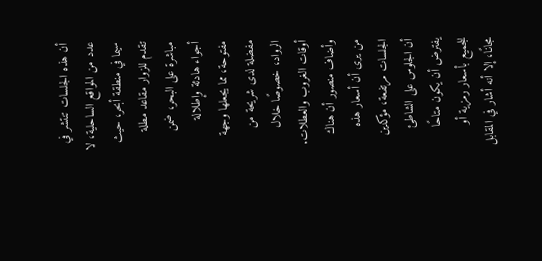أن هذه الجلسات تنتشر في عدد من المواقع الساحلية، لا سيما في منطقة أبحر، حيث تقدم للزوار مقاعد مطلة مباشرة على البحر، ضمن أجواء هادئة وإطلالة مفتوحة، مما يجعلها وجهة مفضلة لدى شريحة من الرواد، خصوصًا خلال أوقات الغروب والعطلات.
وأضاف منصور أن هناك من يرى أن أسعار هذه الجلسات مرتفعة، مؤكدين أن الجلوس على الشاطئ يفترض أن يكون متاحًا للجميع بأسعار رمزية أو مجانًا، إلا أنه أشار في المقابل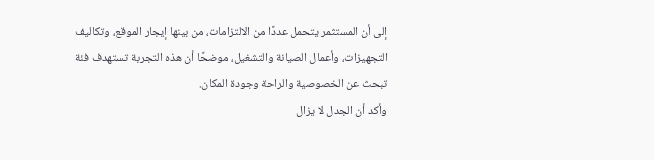إلى أن المستثمر يتحمل عددًا من الالتزامات، من بينها إيجار الموقع، وتكاليف التجهيزات، وأعمال الصيانة والتشغيل، موضحًا أن هذه التجربة تستهدف فئة تبحث عن الخصوصية والراحة وجودة المكان.
وأكد أن الجدل لا يزال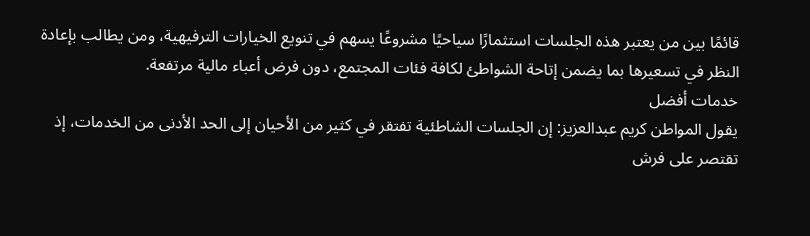قائمًا بين من يعتبر هذه الجلسات استثمارًا سياحيًا مشروعًا يسهم في تنويع الخيارات الترفيهية، ومن يطالب بإعادة النظر في تسعيرها بما يضمن إتاحة الشواطئ لكافة فئات المجتمع، دون فرض أعباء مالية مرتفعة.
خدمات أفضل
يقول المواطن كريم عبدالعزيز: إن الجلسات الشاطئية تفتقر في كثير من الأحيان إلى الحد الأدنى من الخدمات، إذ تقتصر على فرش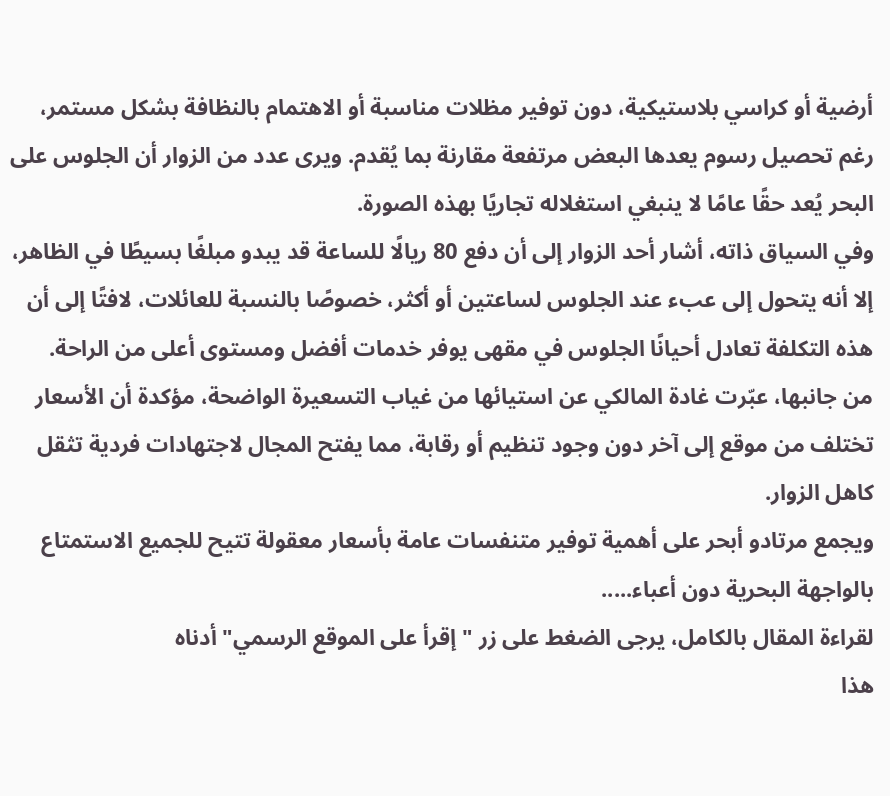أرضية أو كراسي بلاستيكية، دون توفير مظلات مناسبة أو الاهتمام بالنظافة بشكل مستمر، رغم تحصيل رسوم يعدها البعض مرتفعة مقارنة بما يُقدم. ويرى عدد من الزوار أن الجلوس على البحر يُعد حقًا عامًا لا ينبغي استغلاله تجاريًا بهذه الصورة.
وفي السياق ذاته، أشار أحد الزوار إلى أن دفع 80 ريالًا للساعة قد يبدو مبلغًا بسيطًا في الظاهر، إلا أنه يتحول إلى عبء عند الجلوس لساعتين أو أكثر، خصوصًا بالنسبة للعائلات، لافتًا إلى أن هذه التكلفة تعادل أحيانًا الجلوس في مقهى يوفر خدمات أفضل ومستوى أعلى من الراحة.
من جانبها، عبّرت غادة المالكي عن استيائها من غياب التسعيرة الواضحة، مؤكدة أن الأسعار تختلف من موقع إلى آخر دون وجود تنظيم أو رقابة، مما يفتح المجال لاجتهادات فردية تثقل كاهل الزوار.
ويجمع مرتادو أبحر على أهمية توفير متنفسات عامة بأسعار معقولة تتيح للجميع الاستمتاع بالواجهة البحرية دون أعباء.....
لقراءة المقال بالكامل، يرجى الضغط على زر "إقرأ على الموقع الرسمي" أدناه
هذا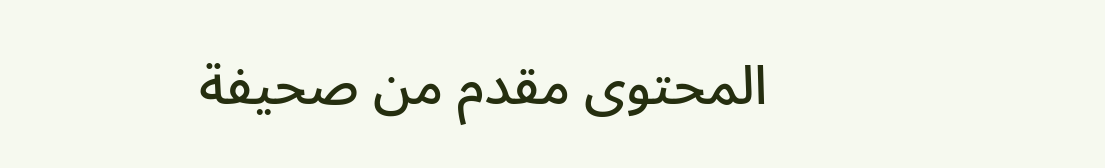المحتوى مقدم من صحيفة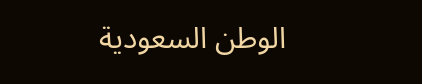الوطن السعودية